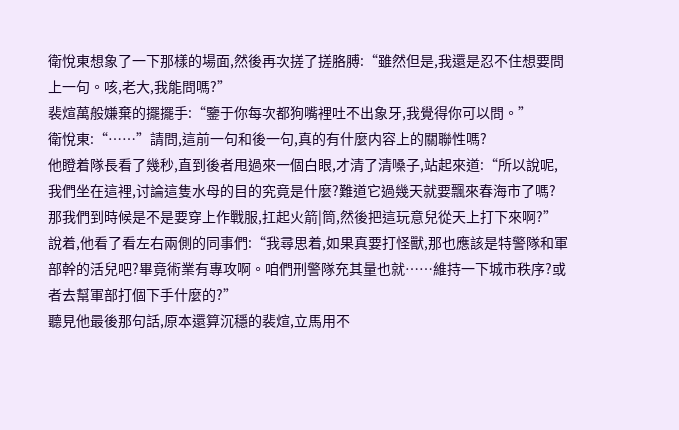衛悅東想象了一下那樣的場面,然後再次搓了搓胳膊:“雖然但是,我還是忍不住想要問上一句。咳,老大,我能問嗎?”
裴煊萬般嫌棄的擺擺手:“鑒于你每次都狗嘴裡吐不出象牙,我覺得你可以問。”
衛悅東:“……”請問,這前一句和後一句,真的有什麼内容上的關聯性嗎?
他瞪着隊長看了幾秒,直到後者甩過來一個白眼,才清了清嗓子,站起來道:“所以說呢,我們坐在這裡,讨論這隻水母的目的究竟是什麼?難道它過幾天就要飄來春海市了嗎?那我們到時候是不是要穿上作戰服,扛起火箭|筒,然後把這玩意兒從天上打下來啊?”
說着,他看了看左右兩側的同事們:“我尋思着,如果真要打怪獸,那也應該是特警隊和軍部幹的活兒吧?畢竟術業有專攻啊。咱們刑警隊充其量也就……維持一下城市秩序?或者去幫軍部打個下手什麼的?”
聽見他最後那句話,原本還算沉穩的裴煊,立馬用不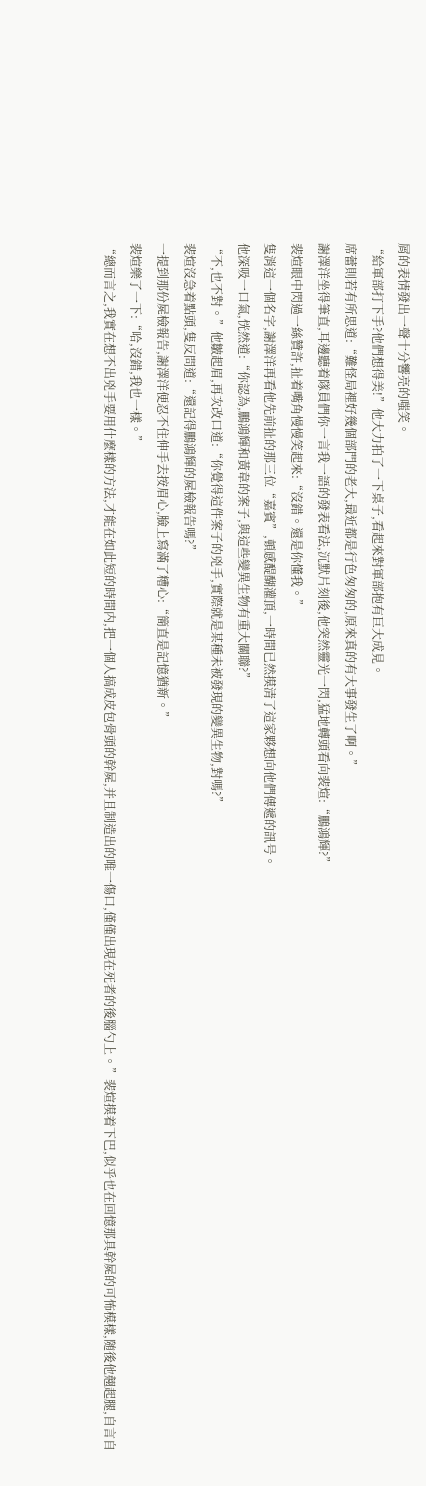屑的表情發出一聲十分響亮的嗤笑。
“給軍部打下手?他們想得美!”他大力拍了一下桌子,看起來對軍部抱有巨大成見。
席蕾則若有所思道:“難怪局裡好幾個部門的老大,最近都是行色匆匆的,原來真的有大事發生了啊。”
謝澤洋坐得筆直,耳邊聽着隊員們你一言我一語的發表看法,沉默片刻後,他突然靈光一閃,猛地轉頭看向裴煊:“鵬鴻輝?”
裴煊眼中閃過一絲贊許,扯着嘴角慢慢笑起來:“沒錯。還是你懂我。”
隻消這一個名字,謝澤洋再看他先前扯的那三位“嘉賓”,頓感醍醐灌頂,一時間已然摸清了這家夥想向他們傳遞的訊号。
他深吸一口氣,恍然道:“你認為,鵬鴻輝和黃韋的案子,與這些變異生物有重大關聯?”
“不,也不對。”他皺起眉,再次改口道:“你覺得這件案子的兇手,實際就是某種未被發現的變異生物,對嗎?”
裴煊沒急着點頭,隻反問道:“還記得鵬鴻輝的屍檢報告嗎?”
一提到那份屍檢報告,謝澤洋便忍不住伸手去按眉心,臉上寫滿了糟心:“簡直是記憶猶新。”
裴煊樂了一下:“哈,沒錯,我也一樣。”
“總而言之,我實在想不出兇手要用什麼樣的方法,才能在如此短的時間内,把一個人搞成皮包骨頭的幹屍,并且制造出的唯一傷口,僅僅出現在死者的後腦勺上。”裴煊摸着下巴,似乎也在回憶那具幹屍的可怖模樣,随後他翹起腿,自言自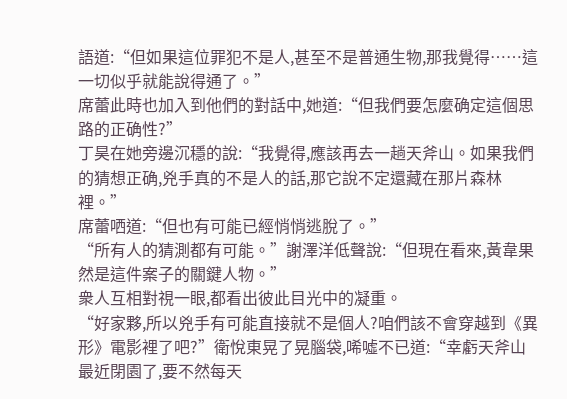語道:“但如果這位罪犯不是人,甚至不是普通生物,那我覺得……這一切似乎就能說得通了。”
席蕾此時也加入到他們的對話中,她道:“但我們要怎麼确定這個思路的正确性?”
丁昊在她旁邊沉穩的說:“我覺得,應該再去一趟天斧山。如果我們的猜想正确,兇手真的不是人的話,那它說不定還藏在那片森林裡。”
席蕾哂道:“但也有可能已經悄悄逃脫了。”
“所有人的猜測都有可能。”謝澤洋低聲說:“但現在看來,黃韋果然是這件案子的關鍵人物。”
衆人互相對視一眼,都看出彼此目光中的凝重。
“好家夥,所以兇手有可能直接就不是個人?咱們該不會穿越到《異形》電影裡了吧?”衛悅東晃了晃腦袋,唏噓不已道:“幸虧天斧山最近閉園了,要不然每天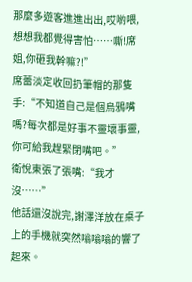那麼多遊客進進出出,哎喲喂,想想我都覺得害怕……嘶!席姐,你砸我幹嘛?!”
席蕾淡定收回扔筆帽的那隻手:“不知道自己是個烏鴉嘴嗎?每次都是好事不靈壞事靈,你可給我趕緊閉嘴吧。”
衛悅東張了張嘴:“我才沒……”
他話還沒說完,謝澤洋放在桌子上的手機就突然嗡嗡嗡的響了起來。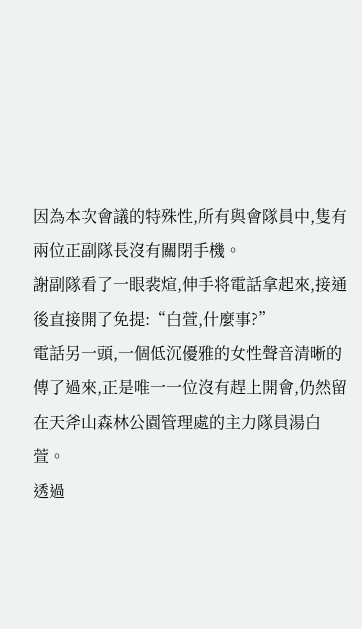因為本次會議的特殊性,所有與會隊員中,隻有兩位正副隊長沒有關閉手機。
謝副隊看了一眼裴煊,伸手将電話拿起來,接通後直接開了免提:“白萱,什麼事?”
電話另一頭,一個低沉優雅的女性聲音清晰的傳了過來,正是唯一一位沒有趕上開會,仍然留在天斧山森林公園管理處的主力隊員湯白萱。
透過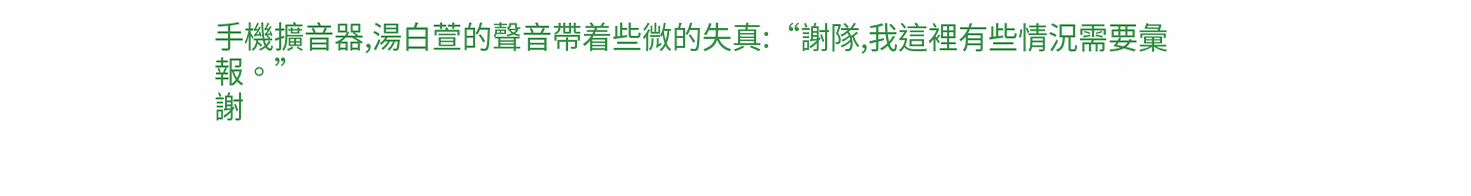手機擴音器,湯白萱的聲音帶着些微的失真:“謝隊,我這裡有些情況需要彙報。”
謝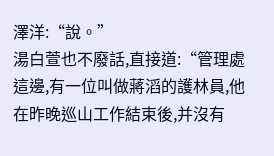澤洋:“說。”
湯白萱也不廢話,直接道:“管理處這邊,有一位叫做蔣滔的護林員,他在昨晚巡山工作結束後,并沒有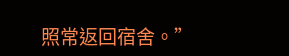照常返回宿舍。”